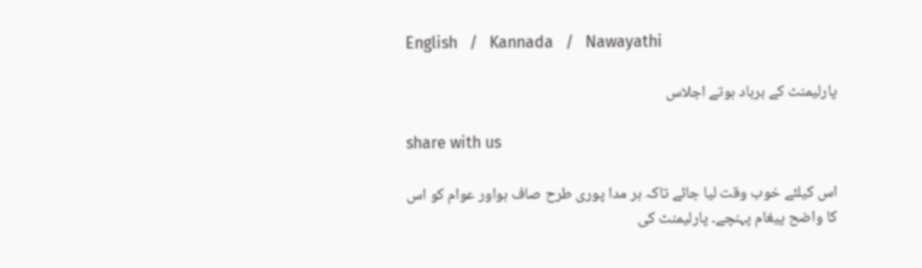English   /   Kannada   /   Nawayathi

پارلیمنٹ کے برباد ہوتے اجلاس

share with us

اس کیلئے خوب وقت لیا جائے تاکہ ہر مدا پوری طرح صاف ہواور عوام کو اس کا واضح پیغام پہنچے۔ پارلیمنٹ کی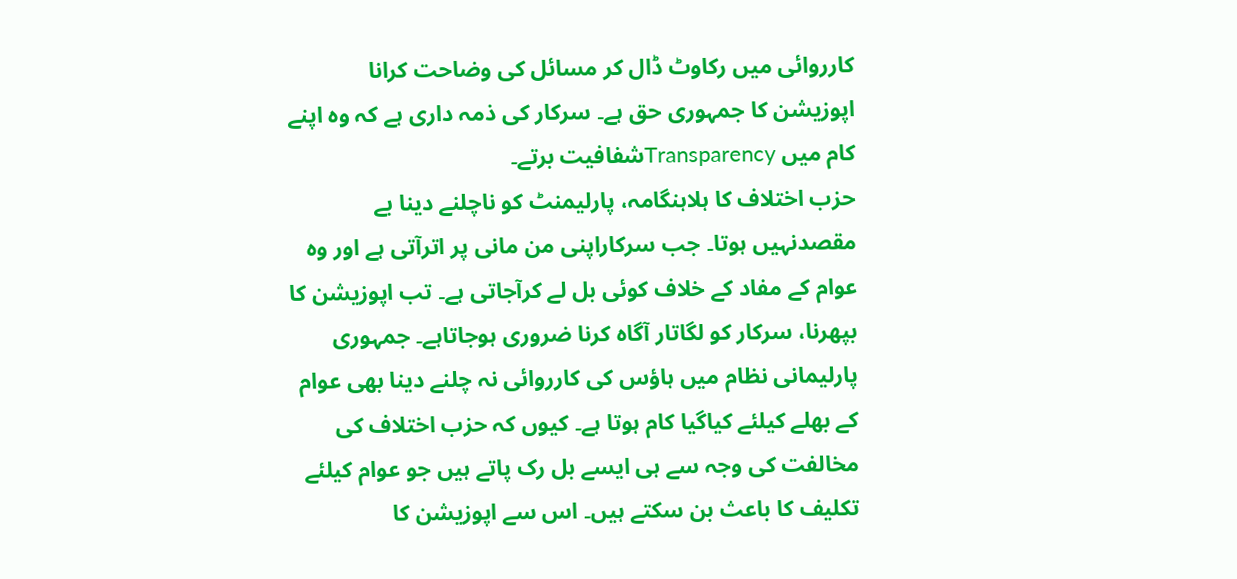کارروائی میں رکاوٹ ڈال کر مسائل کی وضاحت کرانا اپوزیشن کا جمہوری حق ہے۔ سرکار کی ذمہ داری ہے کہ وہ اپنے کام میں Transparencyشفافیت برتے۔
حزب اختلاف کا ہلاہنگامہ، پارلیمنٹ کو ناچلنے دینا بے مقصدنہیں ہوتا۔ جب سرکاراپنی من مانی پر اترآتی ہے اور وہ عوام کے مفاد کے خلاف کوئی بل لے کرآجاتی ہے۔ تب اپوزیشن کا بپھرنا، سرکار کو لگاتار آگاہ کرنا ضروری ہوجاتاہے۔ جمہوری پارلیمانی نظام میں ہاؤس کی کارروائی نہ چلنے دینا بھی عوام کے بھلے کیلئے کیاگیا کام ہوتا ہے۔ کیوں کہ حزب اختلاف کی مخالفت کی وجہ سے ہی ایسے بل رک پاتے ہیں جو عوام کیلئے تکلیف کا باعث بن سکتے ہیں۔ اس سے اپوزیشن کا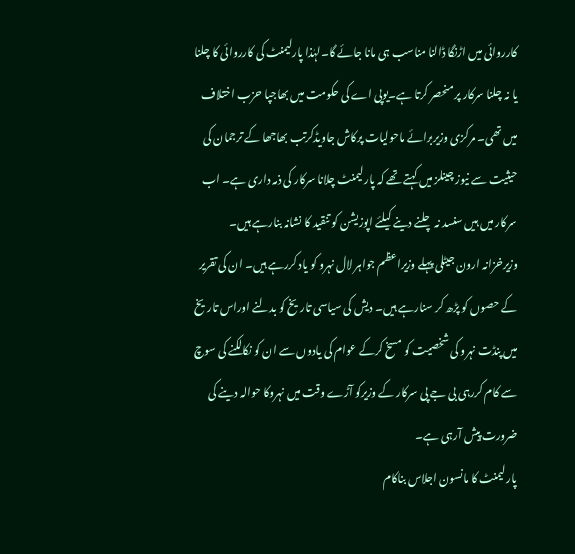کارروائی میں اڑنگا ڈالنا مناسب ہی مانا جائے گا۔لہٰذا پارلیمنٹ کی کارروائی کا چلنا یا نہ چلنا سرکار پر منحصر کرتا ہے۔یوپی اے کی حکومت میں بھاجپا حزب اختلاف میں تھی۔ مرکزی وزیربرائے ماحولیات پرکاش جاویڈکرتب بھاجھا کے ترجمان کی حیثیت سے نیوز چینلز میں کہتے تھے کہ پارلیمنٹ چلانا سرکار کی ذمہ داری ہے۔ اب سرکار میں ہیں سنسد نہ چلنے دینے کیلئے اپوزیشن کو تنقید کا نشانہ بنارہے ہیں۔ وزیرخزانہ ارون جیٹلی پہلے وزیراعظم جواہر لال نہرو کو یاد کررہے ہیں۔ ان کی تقریر کے حصوں کو پڑھ کر سنارہے ہیں۔ دیش کی سیاسی تاریخ کو بدلنے اوراس تاریخ میں پنڈت نہرو کی شخصیت کو مسخ کرکے عوام کی یادوں سے ان کو نکالکنے کی سوچ سے کام کررہی بی جے پی سرکار کے وزیرکو آڑے وقت میں نہروکا حوالہ دینے کی ضرورت پیش آرہی ہے۔
پارلیمنٹ کا مانسون اجلاس بناکام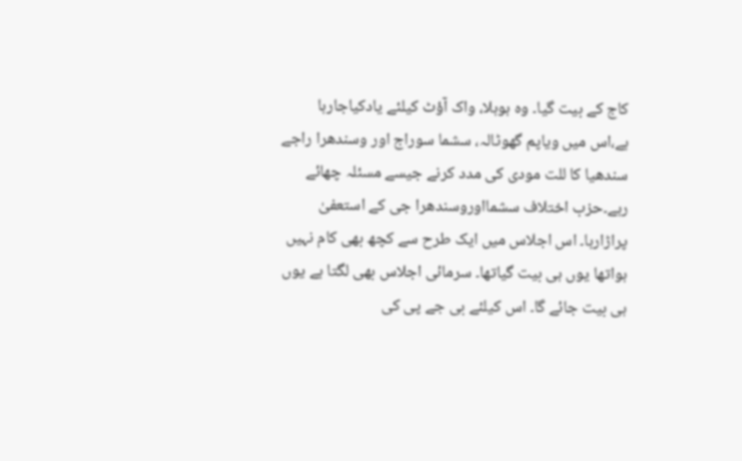کاج کے بیت گیا۔ وہ ہوہلا، واک آؤٹ کیلئے یادکیاجارہا ہے،اس میں ویاپم گھوٹالہ، سشما سوراج اور وسندھرا راجے سندھیا کا للت مودی کی مدد کرنے جیسے مسئلہ چھائے رہے۔حزب اختلاف سشمااوروسندھرا جی کے استعفیٰ پراڑارہا۔ اس اجلاس میں ایک طرح سے کچھ بھی کام نہیں ہواتھا یوں ہی بیت گیاتھا۔ سرمائی اجلاس بھی لگتا ہے یوں ہی بیت جائے گا۔ اس کیلئے بی جے پی کی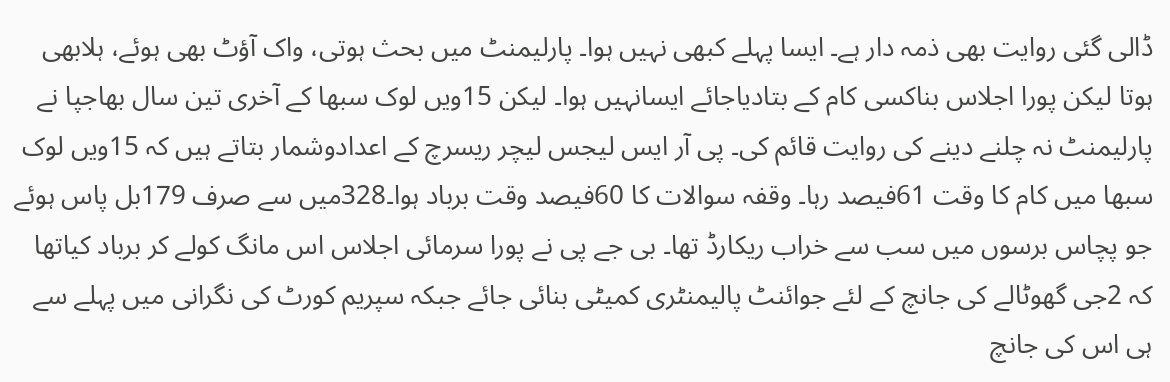ڈالی گئی روایت بھی ذمہ دار ہے۔ ایسا پہلے کبھی نہیں ہوا۔ پارلیمنٹ میں بحث ہوتی، واک آؤٹ بھی ہوئے، ہلابھی ہوتا لیکن پورا اجلاس بناکسی کام کے بتادیاجائے ایسانہیں ہوا۔ لیکن 15ویں لوک سبھا کے آخری تین سال بھاجپا نے پارلیمنٹ نہ چلنے دینے کی روایت قائم کی۔ پی آر ایس لیجس لیچر ریسرچ کے اعدادوشمار بتاتے ہیں کہ 15ویں لوک سبھا میں کام کا وقت 61فیصد رہا۔ وقفہ سوالات کا 60فیصد وقت برباد ہوا۔328میں سے صرف 179بل پاس ہوئے جو پچاس برسوں میں سب سے خراب ریکارڈ تھا۔ بی جے پی نے پورا سرمائی اجلاس اس مانگ کولے کر برباد کیاتھا کہ 2جی گھوٹالے کی جانچ کے لئے جوائنٹ پالیمنٹری کمیٹی بنائی جائے جبکہ سپریم کورٹ کی نگرانی میں پہلے سے ہی اس کی جانچ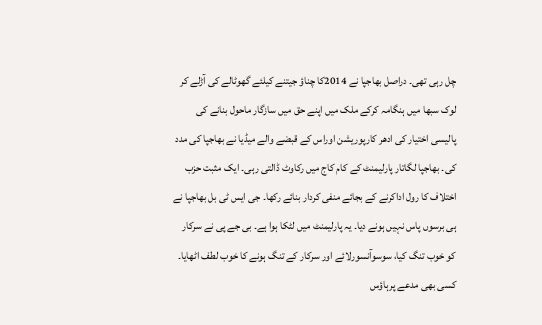چل رہی تھی۔ دراصل بھاجپا نے 2014کا چناؤ جیتنے کیلئے گھوٹالے کی آڑلے کر لوک سبھا میں ہنگامہ کرکے ملک میں اپنے حق میں سازگار ماحول بنانے کی پالیسی اختیار کی ادھر کارپوریشن اوراس کے قبضے والے میڈیا نے بھاجپا کی مدد کی۔ بھاجپا لگاتار پارلیمنٹ کے کام کاج میں رکاوٹ ڈالتی رہی۔ ایک مثبت حزب اختلاف کا رول اداکرنے کے بجائے منفی کردار بنائے رکھا۔ جی ایس ٹی بل بھاجپا نے ہی برسوں پاس نہیں ہونے دیا۔ یہ پارلیمنٹ میں لٹکا ہوا ہے۔ بی جے پی نے سرکار کو خوب تنگ کیا، سوسوآنسورلائے اور سرکار کے تنگ ہونے کا خوب لطف اٹھایا۔ کسی بھی مدعے پرہاؤس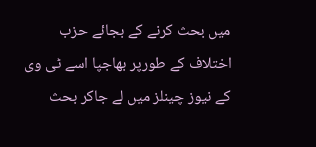میں بحث کرنے کے بجائے حزب اختلاف کے طورپر بھاجپا اسے ٹی وی کے نیوز چینلز میں لے جاکر بحث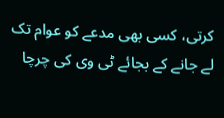کرتی، کسی بھی مدعے کو عوام تک لے جانے کے بجائے ٹی وی کی چرچا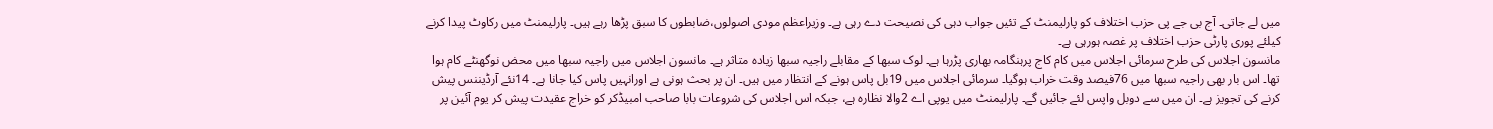میں لے جاتی۔ آج بی جے پی حزب اختلاف کو پارلیمنٹ کے تئیں جواب دہی کی نصیحت دے رہی ہے۔ وزیراعظم مودی اصولوں،ضابطوں کا سبق پڑھا رہے ہیں۔ پارلیمنٹ میں رکاوٹ پیدا کرنے کیلئے پوری پارٹی حزب اختلاف پر غصہ ہورہی ہے۔
مانسون اجلاس کی طرح سرمائی اجلاس میں کام کاج پرہنگامہ بھاری پڑرہا ہے۔ لوک سبھا کے مقابلے راجیہ سبھا زیادہ متاثر ہے۔ مانسون اجلاس میں راجیہ سبھا میں محض نوگھنٹے کام ہوا تھا۔ اس بار بھی راجیہ سبھا میں 76فیصد وقت خراب ہوگیا۔ سرمائی اجلاس میں 19بل پاس ہونے کے انتظار میں ہیں۔ ان پر بحث ہونی ہے اورانہیں پاس کیا جانا ہے۔ 14نئے آرڈیننس پیش کرنے کی تجویز ہے۔ ان میں سے دوبل واپس لئے جائیں گے۔ پارلیمنٹ میں یوپی اے 2والا نظارہ ہے، جبکہ اس اجلاس کی شروعات بابا صاحب امبیڈکر کو خراج عقیدت پیش کر یوم آئین پر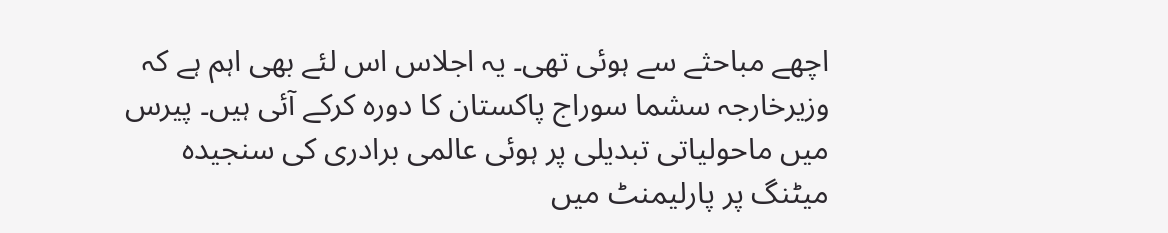اچھے مباحثے سے ہوئی تھی۔ یہ اجلاس اس لئے بھی اہم ہے کہ وزیرخارجہ سشما سوراج پاکستان کا دورہ کرکے آئی ہیں۔ پیرس میں ماحولیاتی تبدیلی پر ہوئی عالمی برادری کی سنجیدہ میٹنگ پر پارلیمنٹ میں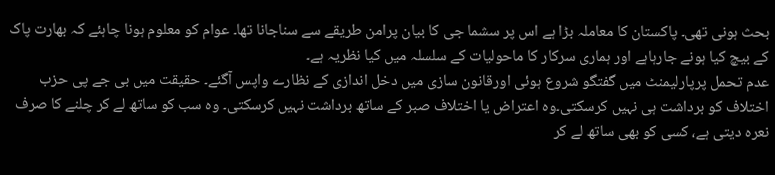بحث ہونی تھی۔ پاکستان کا معاملہ بڑا ہے اس پر سشما جی کا بیان پرامن طریقے سے سناجانا تھا۔ عوام کو معلوم ہونا چاہئے کہ بھارت پاک کے بیچ کیا ہونے جارہاہے اور ہماری سرکار کا ماحولیات کے سلسلہ میں کیا نظریہ ہے۔
عدم تحمل پرپارلیمنٹ میں گفتگو شروع ہوئی اورقانون سازی میں دخل اندازی کے نظارے واپس آگئے۔ حقیقت میں بی جے پی حزب اختلاف کو برداشت ہی نہیں کرسکتی۔وہ اعتراض یا اختلاف صبر کے ساتھ برداشت نہیں کرسکتی۔ وہ سب کو ساتھ لے کر چلنے کا صرف نعرہ دیتی ہے، کسی کو بھی ساتھ لے کر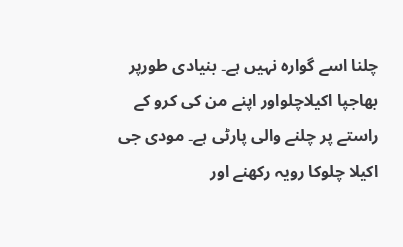چلنا اسے گوارہ نہیں ہے۔ بنیادی طورپر بھاجپا اکیلاچلواور اپنے من کی کرو کے راستے پر چلنے والی پارٹی ہے۔ مودی جی اکیلا چلوکا رویہ رکھنے اور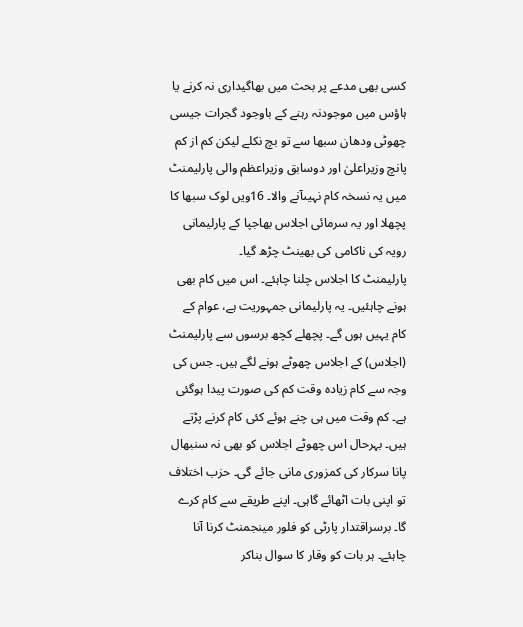کسی بھی مدعے پر بحث میں بھاگیداری نہ کرنے یا ہاؤس میں موجودنہ رہنے کے باوجود گجرات جیسی چھوٹی ودھان سبھا سے تو بچ نکلے لیکن کم از کم پانچ وزیراعلیٰ اور دوسابق وزیراعظم والی پارلیمنٹ میں یہ نسخہ کام نہیںآنے والا۔ 16ویں لوک سبھا کا پچھلا اور یہ سرمائی اجلاس بھاجپا کے پارلیمانی رویہ کی ناکامی کی بھینٹ چڑھ گیا۔
پارلیمنٹ کا اجلاس چلنا چاہئے۔ اس میں کام بھی ہونے چاہئیں۔ یہ پارلیمانی جمہوریت ہے، عوام کے کام یہیں ہوں گے۔ پچھلے کچھ برسوں سے پارلیمنٹ (اجلاس) کے اجلاس چھوٹے ہونے لگے ہیں۔ جس کی وجہ سے کام زیادہ وقت کم کی صورت پیدا ہوگئی ہے۔ کم وقت میں ہی چنے ہوئے کئی کام کرنے پڑتے ہیں۔ بہرحال اس چھوٹے اجلاس کو بھی نہ سنبھال پانا سرکار کی کمزوری مانی جائے گی۔ حزب اختلاف تو اپنی بات اٹھائے گاہی۔ اپنے طریقے سے کام کرے گا۔ برسراقتدار پارٹی کو فلور مینجمنٹ کرنا آنا چاہئے۔ ہر بات کو وقار کا سوال بناکر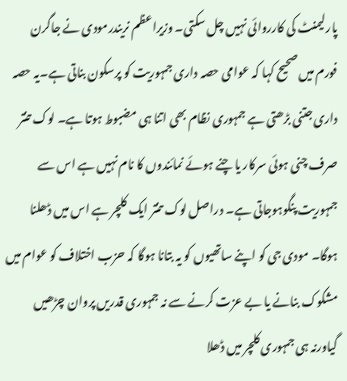پارلیمنٹ کی کارروائی نہیں چل سکتی۔ وزیراعظم نریندرمودی نے جاگرن فورم میں صحیح کہا کہ عوامی حصہ داری جمہوریت کو پرسکون بناتی ہے۔یہ حصہ داری جتنی بڑھتی ہے جمہوری نظام بھی اتنا ہی مضبوط ہوتا ہے۔ لوک تنتر صرف چنی ہوئی سرکار یا چنے ہوئے نمائندوں کا نام نہیں ہے اس سے جمہوریت پنگوہوجاتی ہے۔ دراصل لوک تنتر ایک کلچر ہے اس میں ڈھلنا ہوگا۔ مودی جی کو اپنے ساتھیوں کو یہ بتانا ہوگا کہ حزب اختلاف کو عوام میں مشکوک بنانے یا بے عزت کرنے سے نہ جمہوری قدریں پروان چڑھیں گیاورنہ ہی جمہوری کلچر میں ڈھلا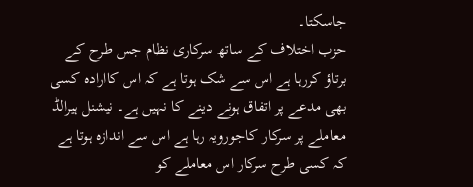جاسکتا۔
حزب اختلاف کے ساتھ سرکاری نظام جس طرح کے برتاؤ کررہا ہے اس سے شک ہوتا ہے کہ اس کاارادہ کسی بھی مدعے پر اتفاق ہونے دینے کا نہیں ہے۔ نیشنل ہیرالڈ معاملے پر سرکار کاجورویہ رہا ہے اس سے اندازہ ہوتا ہے کہ کسی طرح سرکار اس معاملے کو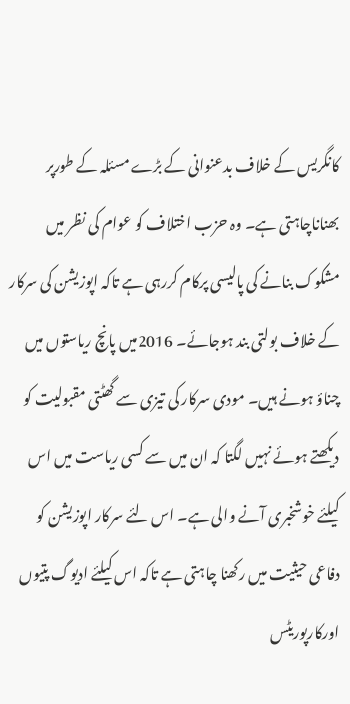کانگریس کے خلاف بدعنوانی کے بڑے مسئلہ کے طورپر بھناناچاہتی ہے۔ وہ حزب اختلاف کو عوام کی نظر میں مشکوک بنانے کی پالیسی پرکام کررہی ہے تاکہ اپوزیشن کی سرکار کے خلاف بولتی بند ہوجائے۔ 2016میں پانچ ریاستوں میں چناؤ ہونے ہیں۔ مودی سرکار کی تیزی سے گھٹتی مقبولیت کو دیکھتے ہوئے نہیں لگتا کہ ان میں سے کسی ریاست میں اس کیلئے خوشخبری آنے والی ہے۔ اس لئے سرکار اپوزیشن کو دفاعی حیثیت میں رکھنا چاہتی ہے تاکہ اس کیلئے ادیوگ پتیوں اورکارپوریٹس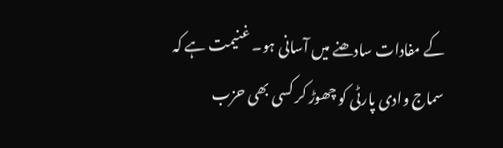کے مفادات سادھنے میں آسانی ہو۔ غنیمت ہے کہ سماج وادی پارٹی کو چھوڑ کر کسی بھی حزب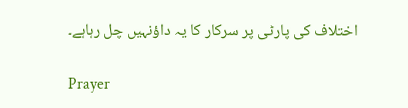اختلاف کی پارٹی پر سرکار کا یہ داؤنہیں چل رہاہے۔

Prayer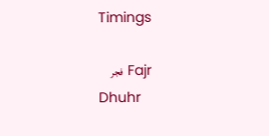Timings

Fajr فجر
Dhuhr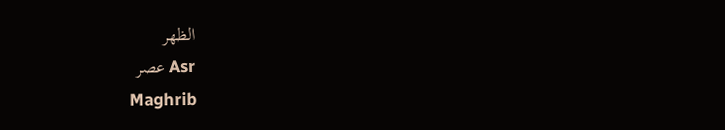الظهر
Asr عصر
Maghrib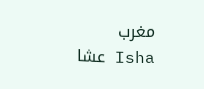مغرب
Isha عشا